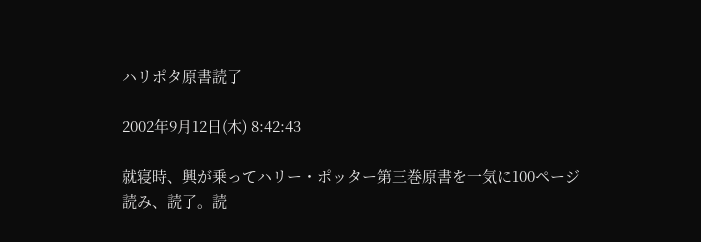ハリポタ原書読了

2002年9月12日(木) 8:42:43

就寝時、興が乗ってハリー・ポッター第三巻原書を一気に100ページ読み、読了。読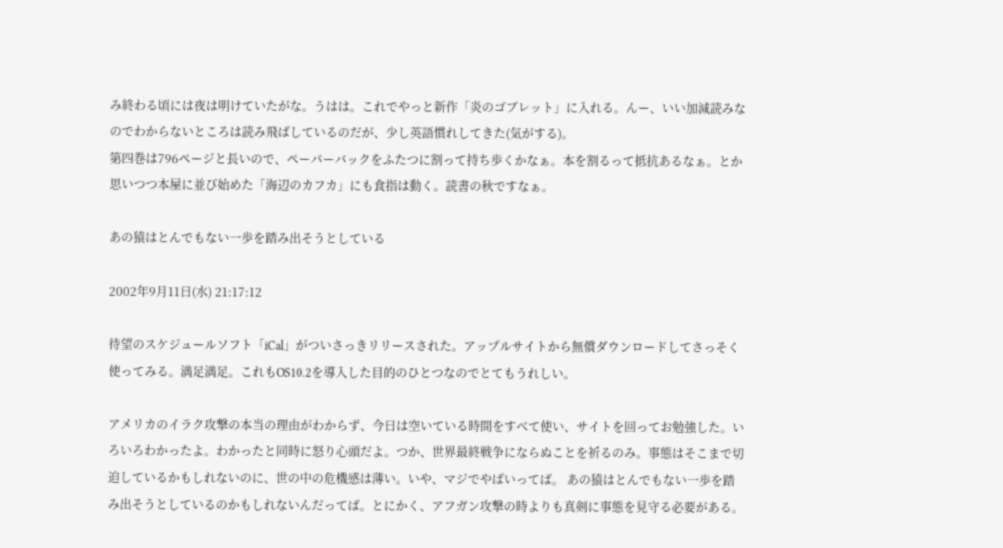み終わる頃には夜は明けていたがな。うはは。これでやっと新作「炎のゴブレット」に入れる。んー、いい加減読みなのでわからないところは読み飛ばしているのだが、少し英語慣れしてきた(気がする)。
第四巻は796ページと長いので、ペーパーバックをふたつに割って持ち歩くかなぁ。本を割るって抵抗あるなぁ。とか思いつつ本屋に並び始めた「海辺のカフカ」にも食指は動く。読書の秋ですなぁ。

あの猿はとんでもない一歩を踏み出そうとしている

2002年9月11日(水) 21:17:12

待望のスケジュールソフト「iCal」がついさっきリリースされた。アップルサイトから無償ダウンロードしてさっそく使ってみる。満足満足。これもOS10.2を導入した目的のひとつなのでとてもうれしい。

アメリカのイラク攻撃の本当の理由がわからず、今日は空いている時間をすべて使い、サイトを回ってお勉強した。いろいろわかったよ。わかったと同時に怒り心頭だよ。つか、世界最終戦争にならぬことを祈るのみ。事態はそこまで切迫しているかもしれないのに、世の中の危機感は薄い。いや、マジでやばいってば。 あの猿はとんでもない一歩を踏み出そうとしているのかもしれないんだってば。とにかく、アフガン攻撃の時よりも真剣に事態を見守る必要がある。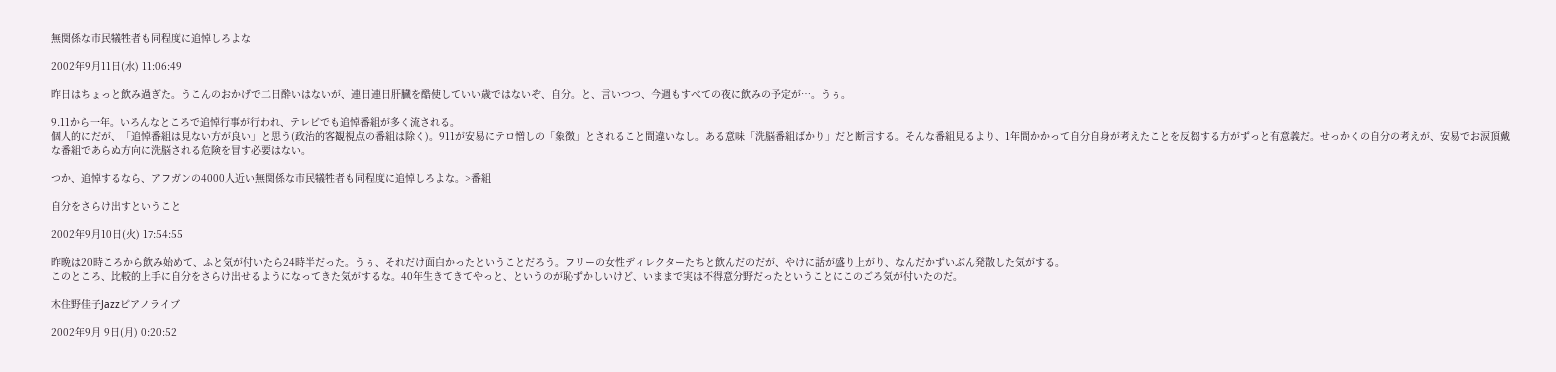無関係な市民犠牲者も同程度に追悼しろよな

2002年9月11日(水) 11:06:49

昨日はちょっと飲み過ぎた。うこんのおかげで二日酔いはないが、連日連日肝臓を酷使していい歳ではないぞ、自分。と、言いつつ、今週もすべての夜に飲みの予定が…。うぅ。

9.11から一年。いろんなところで追悼行事が行われ、テレビでも追悼番組が多く流される。
個人的にだが、「追悼番組は見ない方が良い」と思う(政治的客観視点の番組は除く)。911が安易にテロ憎しの「象徴」とされること間違いなし。ある意味「洗脳番組ばかり」だと断言する。そんな番組見るより、1年間かかって自分自身が考えたことを反芻する方がずっと有意義だ。せっかくの自分の考えが、安易でお涙頂戴な番組であらぬ方向に洗脳される危険を冒す必要はない。

つか、追悼するなら、アフガンの4000人近い無関係な市民犠牲者も同程度に追悼しろよな。>番組

自分をさらけ出すということ

2002年9月10日(火) 17:54:55

昨晩は20時ころから飲み始めて、ふと気が付いたら24時半だった。うぅ、それだけ面白かったということだろう。フリーの女性ディレクターたちと飲んだのだが、やけに話が盛り上がり、なんだかずいぶん発散した気がする。
このところ、比較的上手に自分をさらけ出せるようになってきた気がするな。40年生きてきてやっと、というのが恥ずかしいけど、いままで実は不得意分野だったということにこのごろ気が付いたのだ。

木住野佳子Jazzピアノライブ

2002年9月 9日(月) 0:20:52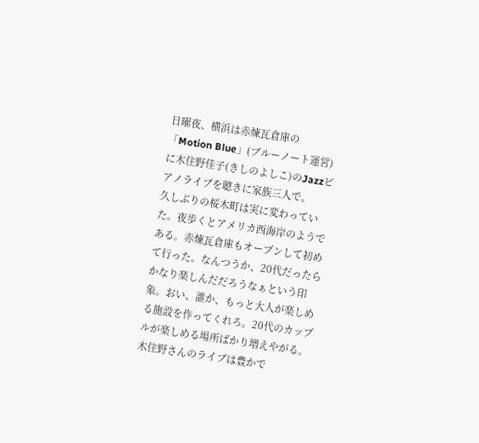日曜夜、横浜は赤煉瓦倉庫の「Motion Blue」(ブルーノート運営)に木住野佳子(きしのよしこ)のJazzピアノライブを聴きに家族三人で。
久しぶりの桜木町は実に変わっていた。夜歩くとアメリカ西海岸のようである。赤煉瓦倉庫もオープンして初めて行った。なんつうか、20代だったらかなり楽しんだだろうなぁという印象。おい、誰か、もっと大人が楽しめる施設を作ってくれろ。20代のカップルが楽しめる場所ばかり増えやがる。
木住野さんのライブは豊かで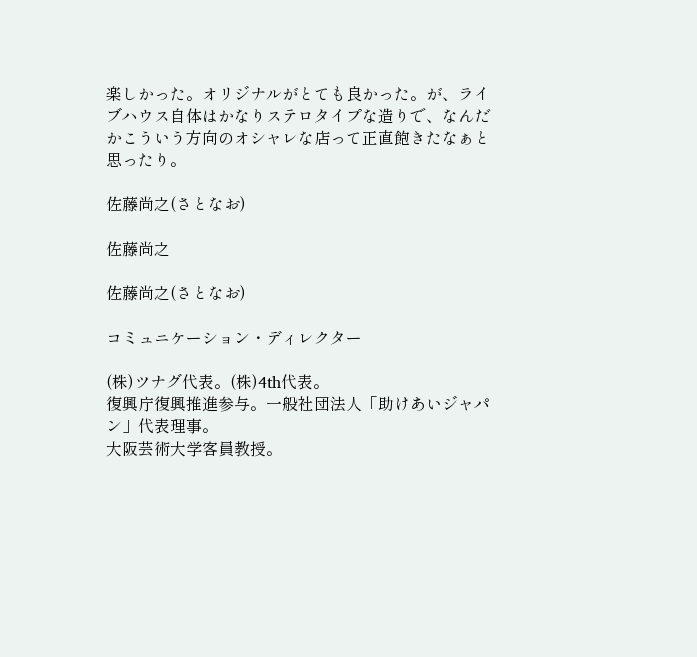楽しかった。オリジナルがとても良かった。が、ライブハウス自体はかなりステロタイプな造りで、なんだかこういう方向のオシャレな店って正直飽きたなぁと思ったり。

佐藤尚之(さとなお)

佐藤尚之

佐藤尚之(さとなお)

コミュニケーション・ディレクター

(株)ツナグ代表。(株)4th代表。
復興庁復興推進参与。一般社団法人「助けあいジャパン」代表理事。
大阪芸術大学客員教授。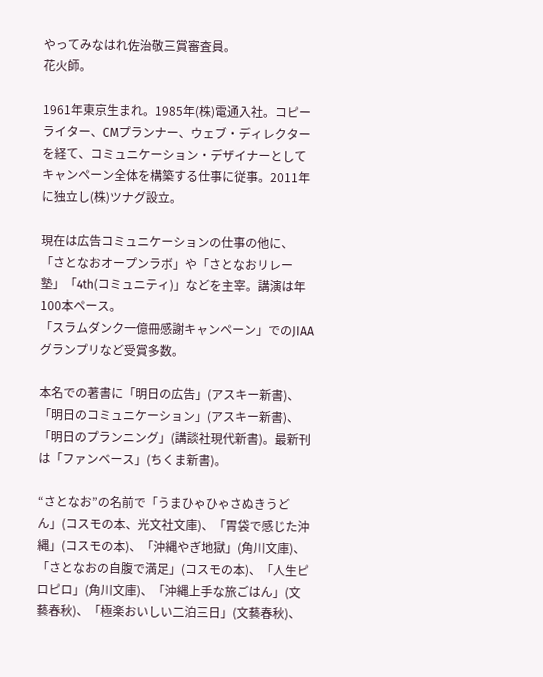やってみなはれ佐治敬三賞審査員。
花火師。

1961年東京生まれ。1985年(株)電通入社。コピーライター、CMプランナー、ウェブ・ディレクターを経て、コミュニケーション・デザイナーとしてキャンペーン全体を構築する仕事に従事。2011年に独立し(株)ツナグ設立。

現在は広告コミュニケーションの仕事の他に、「さとなおオープンラボ」や「さとなおリレー塾」「4th(コミュニティ)」などを主宰。講演は年100本ペース。
「スラムダンク一億冊感謝キャンペーン」でのJIAAグランプリなど受賞多数。

本名での著書に「明日の広告」(アスキー新書)、「明日のコミュニケーション」(アスキー新書)、「明日のプランニング」(講談社現代新書)。最新刊は「ファンベース」(ちくま新書)。

“さとなお”の名前で「うまひゃひゃさぬきうどん」(コスモの本、光文社文庫)、「胃袋で感じた沖縄」(コスモの本)、「沖縄やぎ地獄」(角川文庫)、「さとなおの自腹で満足」(コスモの本)、「人生ピロピロ」(角川文庫)、「沖縄上手な旅ごはん」(文藝春秋)、「極楽おいしい二泊三日」(文藝春秋)、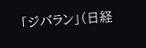「ジバラン」(日経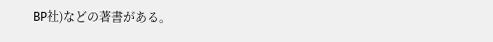BP社)などの著書がある。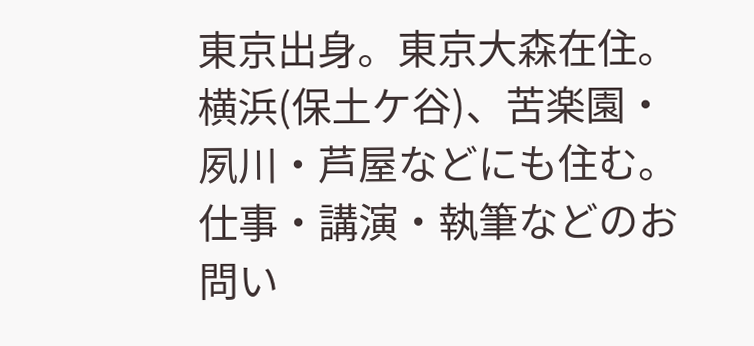東京出身。東京大森在住。横浜(保土ケ谷)、苦楽園・夙川・芦屋などにも住む。
仕事・講演・執筆などのお問い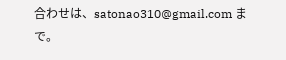合わせは、satonao310@gmail.com まで。